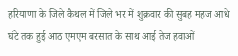हरियाणा के जिले कैथल में जिले भर में शुक्रवार की सुबह महज आधे घंटे तक हुई आठ एमएम बरसात के साथ आई तेज हवाओं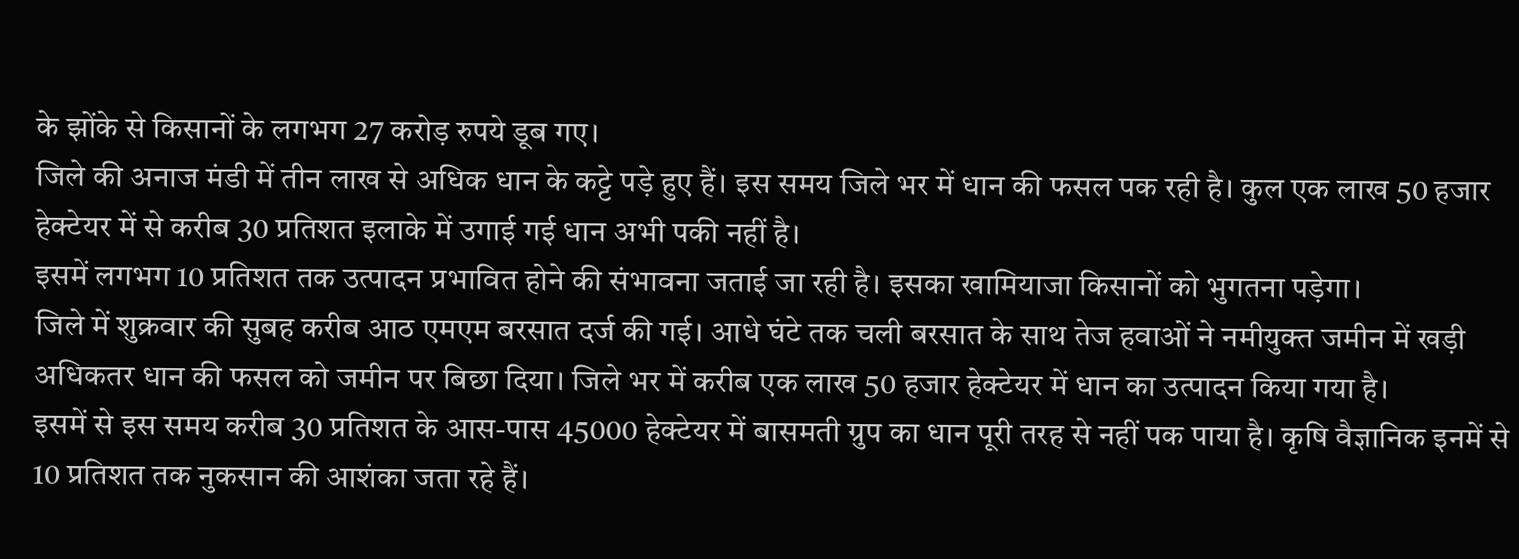के झोंके से किसानों के लगभग 27 करोड़ रुपये डूब गए।
जिले की अनाज मंडी में तीन लाख से अधिक धान के कट्टे पड़े हुए हैं। इस समय जिले भर में धान की फसल पक रही है। कुल एक लाख 50 हजार हेक्टेयर में से करीब 30 प्रतिशत इलाके में उगाई गई धान अभी पकी नहीं है।
इसमें लगभग 10 प्रतिशत तक उत्पादन प्रभावित होने की संभावना जताई जा रही है। इसका खामियाजा किसानों को भुगतना पड़ेगा।
जिले में शुक्रवार की सुबह करीब आठ एमएम बरसात दर्ज की गई। आधे घंटे तक चली बरसात के साथ तेज हवाओं ने नमीयुक्त जमीन में खड़ी अधिकतर धान की फसल को जमीन पर बिछा दिया। जिले भर में करीब एक लाख 50 हजार हेक्टेयर में धान का उत्पादन किया गया है।
इसमें से इस समय करीब 30 प्रतिशत के आस-पास 45000 हेक्टेयर में बासमती ग्रुप का धान पूरी तरह से नहीं पक पाया है। कृषि वैज्ञानिक इनमें से 10 प्रतिशत तक नुकसान की आशंका जता रहे हैं।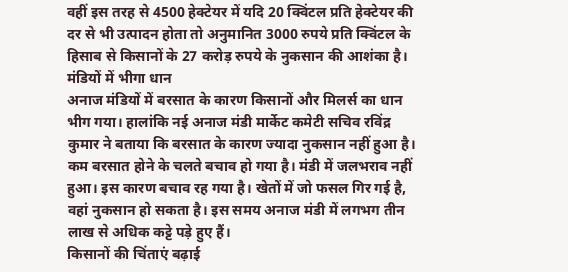वहीं इस तरह से 4500 हेक्टेयर में यदि 20 क्विंटल प्रति हेक्टेयर की दर से भी उत्पादन होता तो अनुमानित 3000 रुपये प्रति क्विंटल के हिसाब से किसानों के 27 करोड़ रुपये के नुकसान की आशंका है।
मंडियों में भीगा धान
अनाज मंडियों में बरसात के कारण किसानों और मिलर्स का धान भीग गया। हालांकि नई अनाज मंडी मार्केट कमेटी सचिव रविंद्र कुमार ने बताया कि बरसात के कारण ज्यादा नुकसान नहीं हुआ है।
कम बरसात होने के चलते बचाव हो गया है। मंडी में जलभराव नहीं हुआ। इस कारण बचाव रह गया है। खेतों में जो फसल गिर गई है, वहां नुकसान हो सकता है। इस समय अनाज मंडी में लगभग तीन लाख से अधिक कट्टे पड़े हुए हैं।
किसानों की चिंताएं बढ़ाई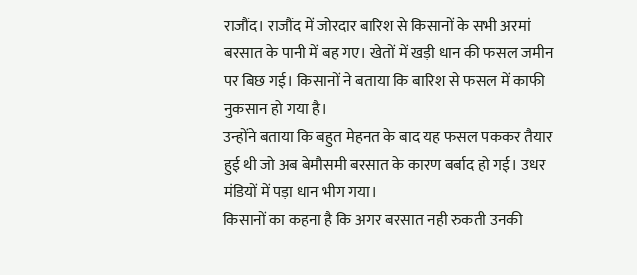राजौंद। राजौंद में जोरदार बारिश से किसानों के सभी अरमां बरसात के पानी में बह गए। खेतों में खड़ी धान की फसल जमीन पर बिछ गई। किसानों ने बताया कि बारिश से फसल में काफी नुकसान हो गया है।
उन्होंने बताया कि बहुत मेहनत के बाद यह फसल पककर तैयार हुई थी जो अब बेमौसमी बरसात के कारण बर्बाद हो गई। उधर मंडियों में पड़ा धान भीग गया।
किसानों का कहना है कि अगर बरसात नही रुकती उनकी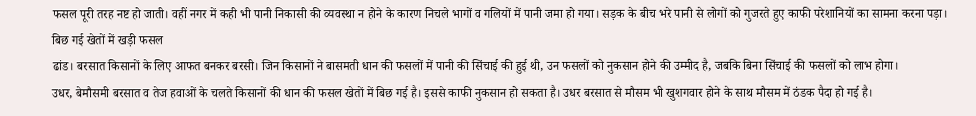फसल पूरी तरह नष्ट हो जाती। वहीं नगर में कही भी पानी निकासी की व्यवस्था न होने के कारण निचले भागों व गलियों में पानी जमा हो गया। सड़क के बीच भरे पानी से लोगों को गुजरते हुए काफी परेशानियों का सामना करना पड़ा।
बिछ गई खेतों में खड़ी फसल
ढांड। बरसात किसानों के लिए आफत बनकर बरसी। जिन किसानों ने बासमती धान की फसलों में पानी की सिंचाई की हुई थी, उन फसलों को नुकसान होने की उम्मीद है, जबकि बिना सिंचाई की फसलों को लाभ होगा।
उधर, बेमौसमी बरसात व तेज हवाओं के चलते किसानों की धान की फसल खेतों में बिछ गई है। इससे काफी नुकसान हो सकता है। उधर बरसात से मौसम भी खुशगवार होने के साथ मौसम में ठंडक पैदा हो गई है।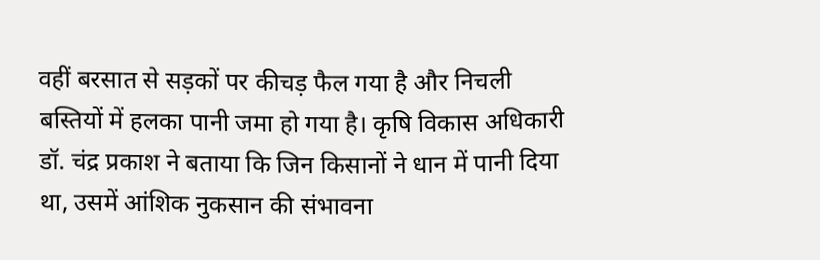वहीं बरसात से सड़कों पर कीचड़ फैल गया है और निचली बस्तियों में हलका पानी जमा हो गया है। कृषि विकास अधिकारी डॉ. चंद्र प्रकाश ने बताया कि जिन किसानों ने धान में पानी दिया था, उसमें आंशिक नुकसान की संभावना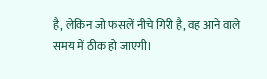है, लेकिन जो फसलें नीचे गिरी है, वह आने वाले समय में ठीक हो जाएगी।